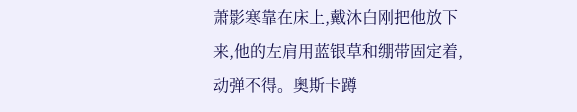萧影寒靠在床上,戴沐白刚把他放下来,他的左肩用蓝银草和绷带固定着,动弹不得。奥斯卡蹲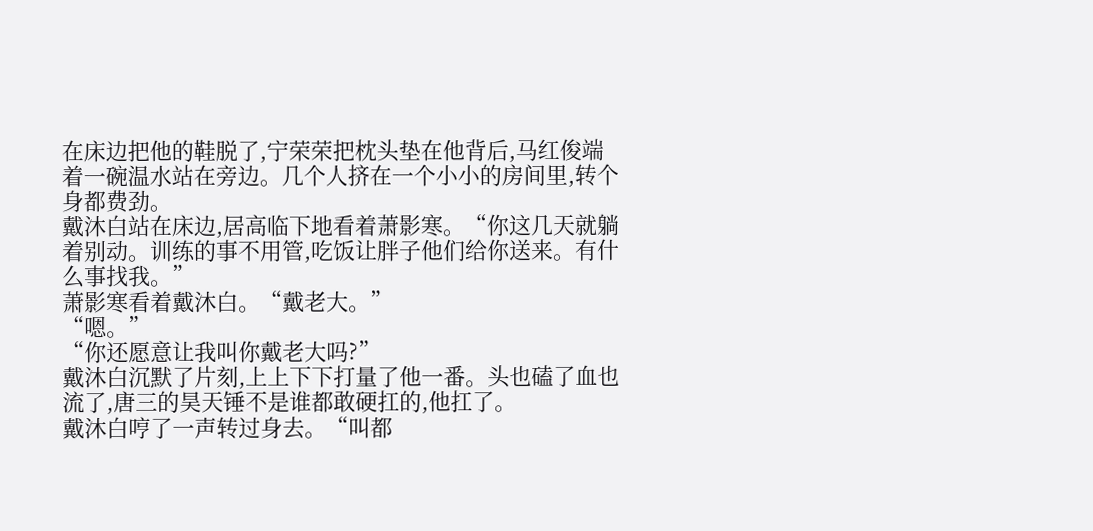在床边把他的鞋脱了,宁荣荣把枕头垫在他背后,马红俊端着一碗温水站在旁边。几个人挤在一个小小的房间里,转个身都费劲。
戴沐白站在床边,居高临下地看着萧影寒。“你这几天就躺着别动。训练的事不用管,吃饭让胖子他们给你送来。有什么事找我。”
萧影寒看着戴沐白。“戴老大。”
“嗯。”
“你还愿意让我叫你戴老大吗?”
戴沐白沉默了片刻,上上下下打量了他一番。头也磕了血也流了,唐三的昊天锤不是谁都敢硬扛的,他扛了。
戴沐白哼了一声转过身去。“叫都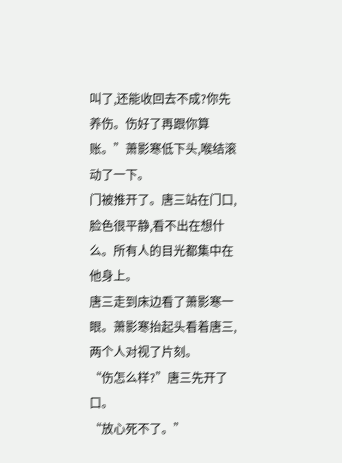叫了,还能收回去不成?你先养伤。伤好了再跟你算账。”萧影寒低下头,喉结滚动了一下。
门被推开了。唐三站在门口,脸色很平静,看不出在想什么。所有人的目光都集中在他身上。
唐三走到床边看了萧影寒一眼。萧影寒抬起头看着唐三,两个人对视了片刻。
“伤怎么样?”唐三先开了口。
“放心死不了。”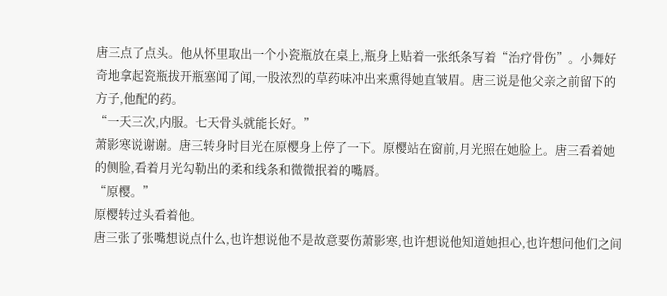唐三点了点头。他从怀里取出一个小瓷瓶放在桌上,瓶身上贴着一张纸条写着“治疗骨伤”。小舞好奇地拿起瓷瓶拔开瓶塞闻了闻,一股浓烈的草药味冲出来熏得她直皱眉。唐三说是他父亲之前留下的方子,他配的药。
“一天三次,内服。七天骨头就能长好。”
萧影寒说谢谢。唐三转身时目光在原樱身上停了一下。原樱站在窗前,月光照在她脸上。唐三看着她的侧脸,看着月光勾勒出的柔和线条和微微抿着的嘴唇。
“原樱。”
原樱转过头看着他。
唐三张了张嘴想说点什么,也许想说他不是故意要伤萧影寒,也许想说他知道她担心,也许想问他们之间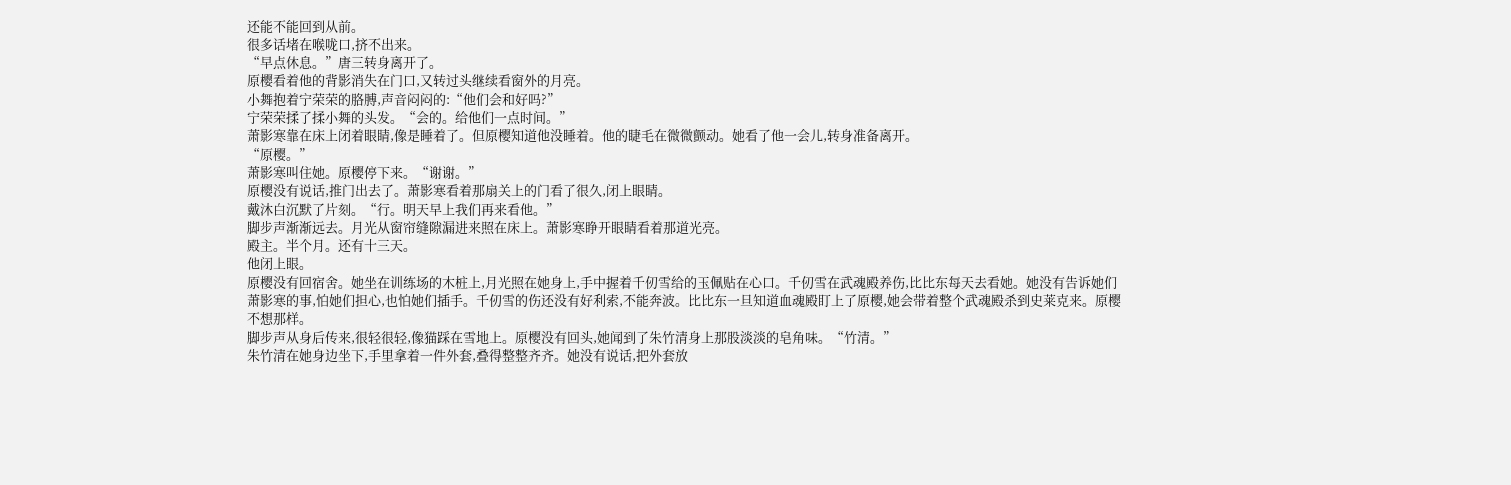还能不能回到从前。
很多话堵在喉咙口,挤不出来。
“早点休息。”唐三转身离开了。
原樱看着他的背影消失在门口,又转过头继续看窗外的月亮。
小舞抱着宁荣荣的胳膊,声音闷闷的:“他们会和好吗?”
宁荣荣揉了揉小舞的头发。“会的。给他们一点时间。”
萧影寒靠在床上闭着眼睛,像是睡着了。但原樱知道他没睡着。他的睫毛在微微颤动。她看了他一会儿,转身准备离开。
“原樱。”
萧影寒叫住她。原樱停下来。“谢谢。”
原樱没有说话,推门出去了。萧影寒看着那扇关上的门看了很久,闭上眼睛。
戴沐白沉默了片刻。“行。明天早上我们再来看他。”
脚步声渐渐远去。月光从窗帘缝隙漏进来照在床上。萧影寒睁开眼睛看着那道光亮。
殿主。半个月。还有十三天。
他闭上眼。
原樱没有回宿舍。她坐在训练场的木桩上,月光照在她身上,手中握着千仞雪给的玉佩贴在心口。千仞雪在武魂殿养伤,比比东每天去看她。她没有告诉她们萧影寒的事,怕她们担心,也怕她们插手。千仞雪的伤还没有好利索,不能奔波。比比东一旦知道血魂殿盯上了原樱,她会带着整个武魂殿杀到史莱克来。原樱不想那样。
脚步声从身后传来,很轻很轻,像猫踩在雪地上。原樱没有回头,她闻到了朱竹清身上那股淡淡的皂角味。“竹清。”
朱竹清在她身边坐下,手里拿着一件外套,叠得整整齐齐。她没有说话,把外套放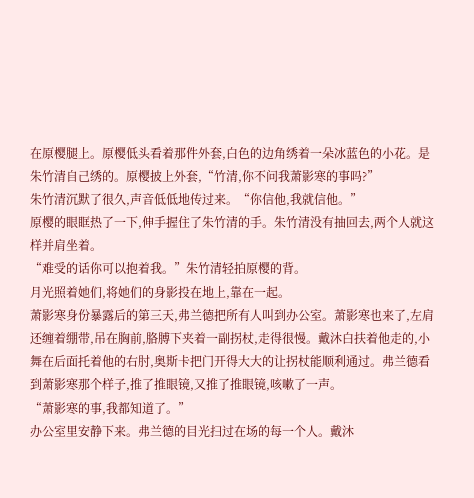在原樱腿上。原樱低头看着那件外套,白色的边角绣着一朵冰蓝色的小花。是朱竹清自己绣的。原樱披上外套,“竹清,你不问我萧影寒的事吗?”
朱竹清沉默了很久,声音低低地传过来。“你信他,我就信他。”
原樱的眼眶热了一下,伸手握住了朱竹清的手。朱竹清没有抽回去,两个人就这样并肩坐着。
“难受的话你可以抱着我。”朱竹清轻拍原樱的背。
月光照着她们,将她们的身影投在地上,靠在一起。
萧影寒身份暴露后的第三天,弗兰德把所有人叫到办公室。萧影寒也来了,左肩还缠着绷带,吊在胸前,胳膊下夹着一副拐杖,走得很慢。戴沐白扶着他走的,小舞在后面托着他的右肘,奥斯卡把门开得大大的让拐杖能顺利通过。弗兰德看到萧影寒那个样子,推了推眼镜,又推了推眼镜,咳嗽了一声。
“萧影寒的事,我都知道了。”
办公室里安静下来。弗兰德的目光扫过在场的每一个人。戴沐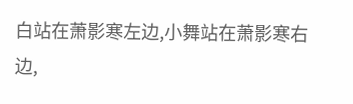白站在萧影寒左边,小舞站在萧影寒右边,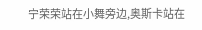宁荣荣站在小舞旁边,奥斯卡站在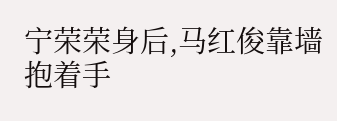宁荣荣身后,马红俊靠墙抱着手